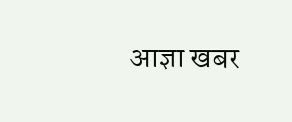आज्ञा खबर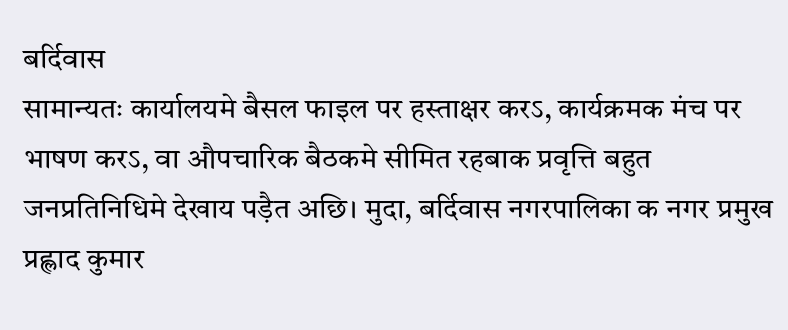बर्दिवास
सामान्यतः कार्यालयमे बैसल फाइल पर हस्ताक्षर करऽ, कार्यक्रमक मंच पर भाषण करऽ, वा औपचारिक बैठकमे सीमित रहबाक प्रवृत्ति बहुत जनप्रतिनिधिमे देखाय पड़ैत अछि। मुदा, बर्दिवास नगरपालिका क नगर प्रमुख प्रह्लाद कुमार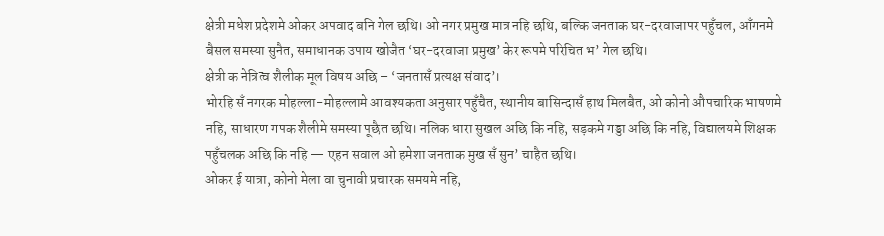क्षेत्री मधेश प्रदेशमे ओकर अपवाद बनि गेल छथि। ओ नगर प्रमुख मात्र नहि छथि, बल्कि जनताक घर-दरवाजापर पहुँचल, आँगनमे बैसल समस्या सुनैत, समाधानक उपाय खोजैत ‘घर-दरवाजा प्रमुख’ केर रूपमे परिचित भ’ गेल छथि।
क्षेत्री क नेत्रित्व शैलीक मूल विषय अछि – ‘जनतासँ प्रत्यक्ष संवाद’।
भोरहि सँ नगरक मोहल्ला-मोहल्लामे आवश्यकता अनुसार पहुँचैत, स्थानीय बासिन्दासँ हाथ मिलबैत, ओ कोनो औपचारिक भाषणमे नहि, साधारण गपक शैलीमे समस्या पूछैत छथि। नलिक धारा सुखल अछि कि नहि, सड़कमे गड्डा अछि कि नहि, विद्यालयमे शिक्षक पहुँचलक अछि कि नहि — एहन सवाल ओ हमेशा जनताक मुख सँ सुन’ चाहैत छथि।
ओकर ई यात्रा, कोनो मेला वा चुनावी प्रचारक समयमे नहि,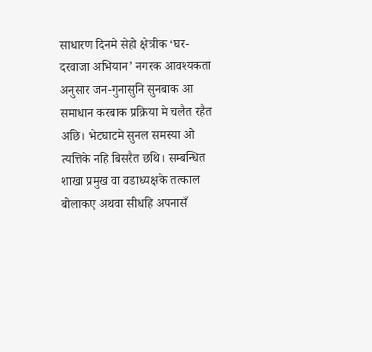साधारण दिनमे सेहो क्षेत्रीक ‘घर-दरवाजा अभियान’ नगरक आवश्यकता अनुसार जन-गुनासुनि सुनबाक आ समाधान करबाक प्रक्रिया मे चलैत रहैत अछि। भेटघाटमे सुनल समस्या ओ त्यत्तिके नहि बिसरैत छथि। सम्बन्धित शाखा प्रमुख वा वडाध्यक्षके तत्काल बोलाकए अथवा सीधहि अपनासँ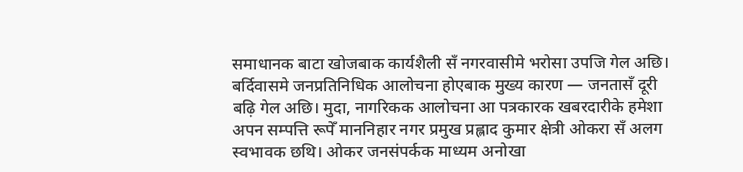समाधानक बाटा खोजबाक कार्यशैली सँ नगरवासीमे भरोसा उपजि गेल अछि।
बर्दिवासमे जनप्रतिनिधिक आलोचना होएबाक मुख्य कारण — जनतासँ दूरी बढ़ि गेल अछि। मुदा, नागरिकक आलोचना आ पत्रकारक खबरदारीके हमेशा अपन सम्पत्ति रूपेँ माननिहार नगर प्रमुख प्रह्लाद कुमार क्षेत्री ओकरा सँ अलग स्वभावक छथि। ओकर जनसंपर्कक माध्यम अनोखा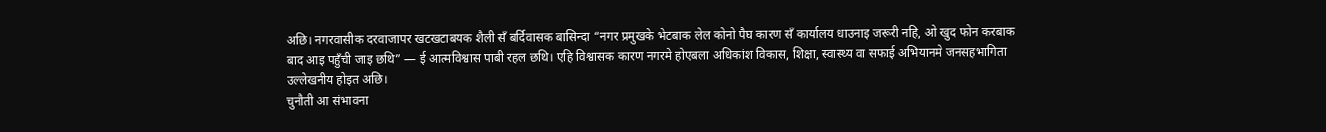अछि। नगरवासीक दरवाजापर खटखटाबयक शैली सँ बर्दिवासक बासिन्दा “नगर प्रमुखके भेटबाक लेल कोनो पैघ कारण सँ कार्यालय धाउनाइ जरूरी नहि, ओ खुद फोन करबाक बाद आइ पहुँची जाइ छथि” — ई आत्मविश्वास पाबी रहल छथि। एहि विश्वासक कारण नगरमे होएबला अधिकांश विकास, शिक्षा, स्वास्थ्य वा सफाई अभियानमे जनसहभागिता उल्लेखनीय होइत अछि।
चुनौती आ संभावना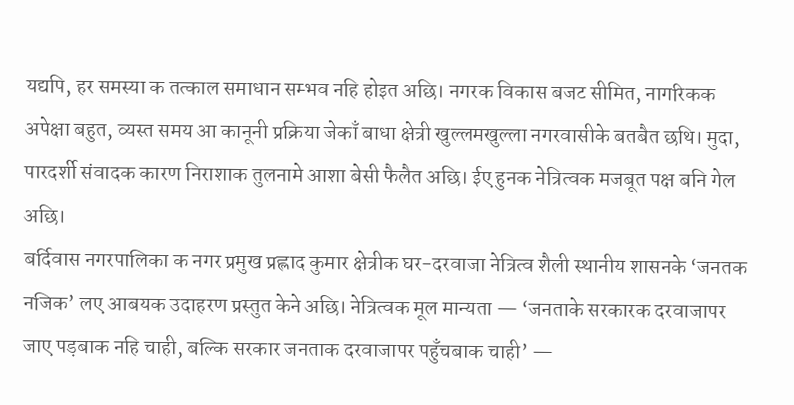यद्यपि, हर समस्या क तत्काल समाधान सम्भव नहि होइत अछि। नगरक विकास बजट सीमित, नागरिकक अपेक्षा बहुत, व्यस्त समय आ कानूनी प्रक्रिया जेकाँ बाधा क्षेत्री खुल्लमखुल्ला नगरवासीके बतबैत छथि। मुदा, पारदर्शी संवादक कारण निराशाक तुलनामे आशा बेसी फैलैत अछि। ईए हुनक नेत्रित्वक मजबूत पक्ष बनि गेल अछि।
बर्दिवास नगरपालिका क नगर प्रमुख प्रह्लाद कुमार क्षेत्रीक घर-दरवाजा नेत्रित्व शैली स्थानीय शासनके ‘जनतक नजिक’ लए आबयक उदाहरण प्रस्तुत केने अछि। नेत्रित्वक मूल मान्यता — ‘जनताके सरकारक दरवाजापर जाए पड़बाक नहि चाही, बल्कि सरकार जनताक दरवाजापर पहुँचबाक चाही’ —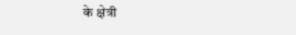के क्षेत्री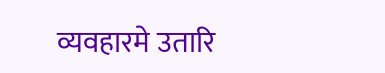व्यवहारमे उतारि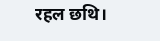रहल छथि।